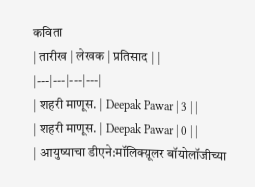कविता
| तारीख | लेखक | प्रतिसाद | |
|---|---|---|---|
| शहरी माणूस. | Deepak Pawar | 3 | |
| शहरी माणूस. | Deepak Pawar | 0 | |
| आयुष्याचा डीएने:मॉलिक्य़ूलर बॉयोलॉजीच्या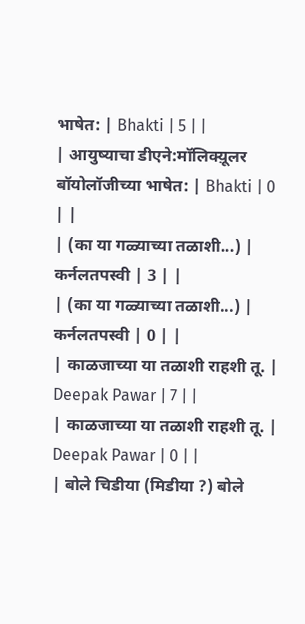भाषेत: | Bhakti | 5 | |
| आयुष्याचा डीएने:मॉलिक्य़ूलर बॉयोलॉजीच्या भाषेत: | Bhakti | 0 | |
| (का या गळ्याच्या तळाशी...) | कर्नलतपस्वी | 3 | |
| (का या गळ्याच्या तळाशी...) | कर्नलतपस्वी | 0 | |
| काळजाच्या या तळाशी राहशी तू. | Deepak Pawar | 7 | |
| काळजाच्या या तळाशी राहशी तू. | Deepak Pawar | 0 | |
| बोले चिडीया (मिडीया ?) बोले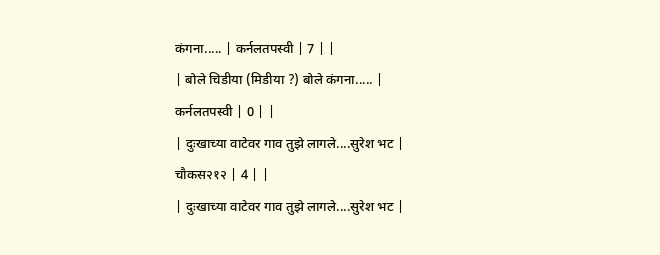कंगना..... | कर्नलतपस्वी | 7 | |
| बोले चिडीया (मिडीया ?) बोले कंगना..... | कर्नलतपस्वी | 0 | |
| दुःखाच्या वाटेवर गाव तुझे लागले....सुरेश भट | चौकस२१२ | 4 | |
| दुःखाच्या वाटेवर गाव तुझे लागले....सुरेश भट |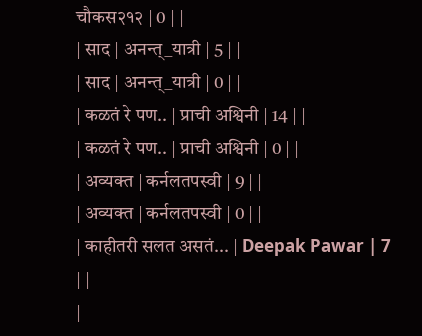चौकस२१२ | 0 | |
| साद | अनन्त्_यात्री | 5 | |
| साद | अनन्त्_यात्री | 0 | |
| कळतं रे पण.. | प्राची अश्विनी | 14 | |
| कळतं रे पण.. | प्राची अश्विनी | 0 | |
| अव्यक्त | कर्नलतपस्वी | 9 | |
| अव्यक्त | कर्नलतपस्वी | 0 | |
| काहीतरी सलत असतं... | Deepak Pawar | 7 | |
|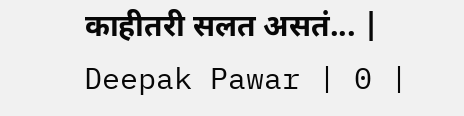काहीतरी सलत असतं... | Deepak Pawar | 0 |